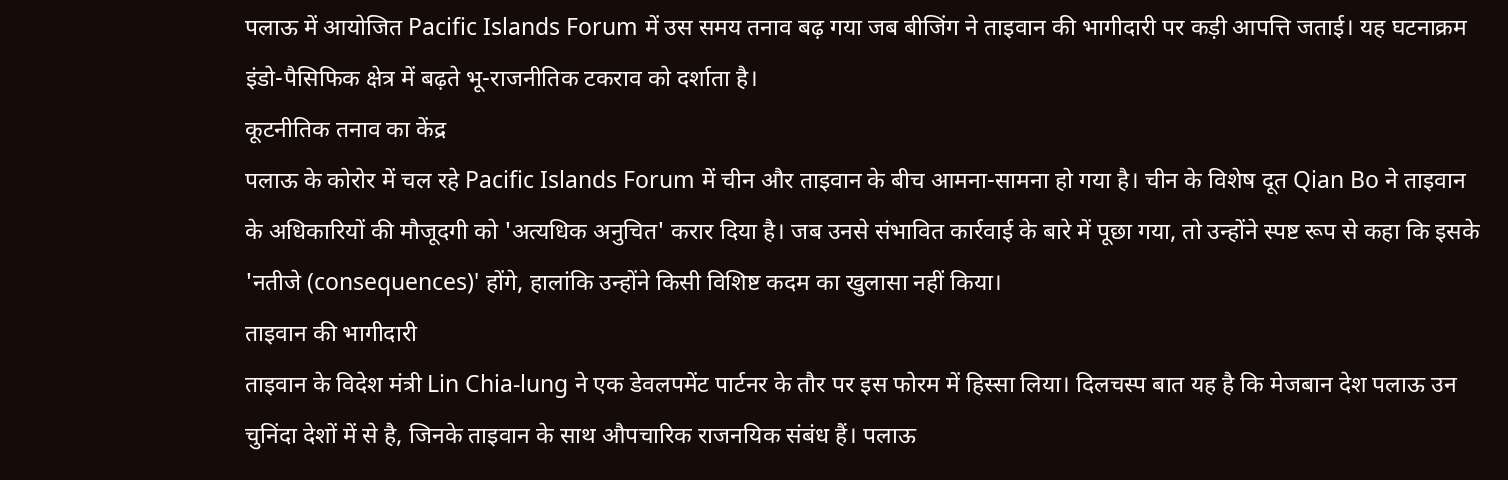पलाऊ में आयोजित Pacific Islands Forum में उस समय तनाव बढ़ गया जब बीजिंग ने ताइवान की भागीदारी पर कड़ी आपत्ति जताई। यह घटनाक्रम इंडो-पैसिफिक क्षेत्र में बढ़ते भू-राजनीतिक टकराव को दर्शाता है।
कूटनीतिक तनाव का केंद्र
पलाऊ के कोरोर में चल रहे Pacific Islands Forum में चीन और ताइवान के बीच आमना-सामना हो गया है। चीन के विशेष दूत Qian Bo ने ताइवान के अधिकारियों की मौजूदगी को 'अत्यधिक अनुचित' करार दिया है। जब उनसे संभावित कार्रवाई के बारे में पूछा गया, तो उन्होंने स्पष्ट रूप से कहा कि इसके 'नतीजे (consequences)' होंगे, हालांकि उन्होंने किसी विशिष्ट कदम का खुलासा नहीं किया।
ताइवान की भागीदारी
ताइवान के विदेश मंत्री Lin Chia-lung ने एक डेवलपमेंट पार्टनर के तौर पर इस फोरम में हिस्सा लिया। दिलचस्प बात यह है कि मेजबान देश पलाऊ उन चुनिंदा देशों में से है, जिनके ताइवान के साथ औपचारिक राजनयिक संबंध हैं। पलाऊ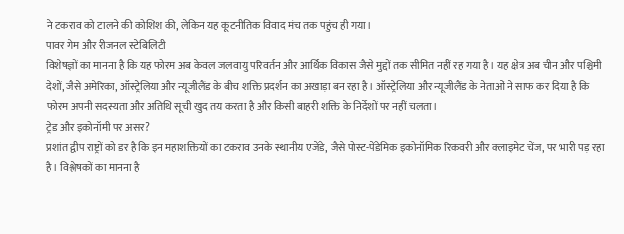ने टकराव को टालने की कोशिश की, लेकिन यह कूटनीतिक विवाद मंच तक पहुंच ही गया।
पावर गेम और रीजनल स्टेबिलिटी
विशेषज्ञों का मानना है कि यह फोरम अब केवल जलवायु परिवर्तन और आर्थिक विकास जैसे मुद्दों तक सीमित नहीं रह गया है। यह क्षेत्र अब चीन और पश्चिमी देशों, जैसे अमेरिका, ऑस्ट्रेलिया और न्यूजीलैंड के बीच शक्ति प्रदर्शन का अखाड़ा बन रहा है। ऑस्ट्रेलिया और न्यूजीलैंड के नेताओं ने साफ कर दिया है कि फोरम अपनी सदस्यता और अतिथि सूची खुद तय करता है और किसी बाहरी शक्ति के निर्देशों पर नहीं चलता।
ट्रेड और इकोनॉमी पर असर?
प्रशांत द्वीप राष्ट्रों को डर है कि इन महाशक्तियों का टकराव उनके स्थानीय एजेंडे, जैसे पोस्ट-पेंडेमिक इकोनॉमिक रिकवरी और क्लाइमेट चेंज, पर भारी पड़ रहा है। विश्लेषकों का मानना है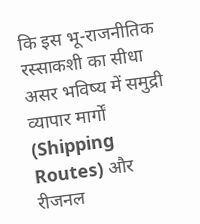कि इस भू-राजनीतिक रस्साकशी का सीधा असर भविष्य में समुद्री व्यापार मार्गों (Shipping Routes) और रीजनल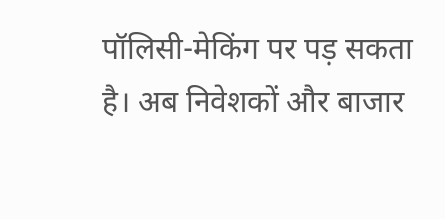पॉलिसी-मेकिंग पर पड़ सकता है। अब निवेशकों और बाजार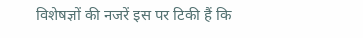विशेषज्ञों की नजरें इस पर टिकी हैं कि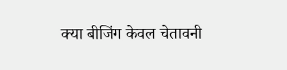क्या बीजिंग केवल चेतावनी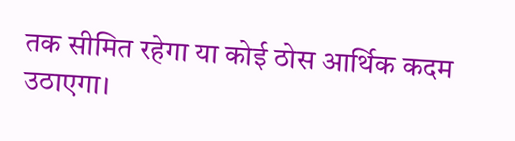तक सीमित रहेगा या कोई ठोस आर्थिक कदम उठाएगा।